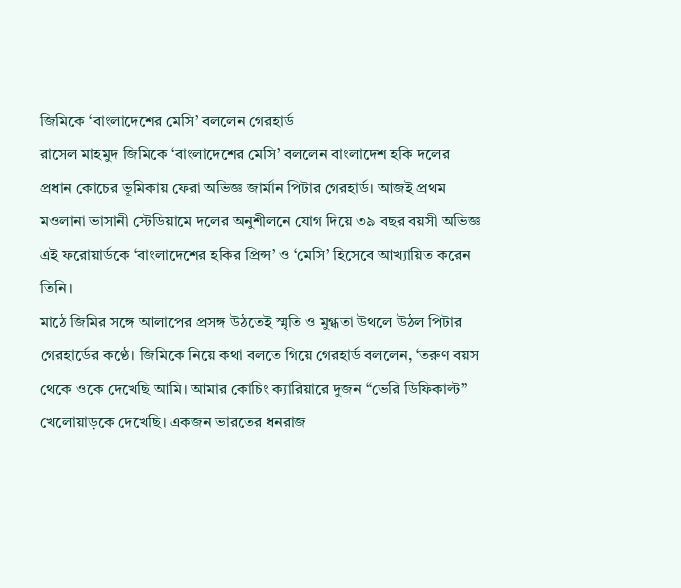জিমিকে ‘বাংলাদেশের মেসি’ বললেন গেরহার্ড
রাসেল মাহমুদ জিমিকে ‘বাংলাদেশের মেসি’ বললেন বাংলাদেশ হকি দলের প্রধান কোচের ভূমিকায় ফেরা অভিজ্ঞ জার্মান পিটার গেরহার্ড। আজই প্রথম মওলানা ভাসানী স্টেডিয়ামে দলের অনুশীলনে যোগ দিয়ে ৩৯ বছর বয়সী অভিজ্ঞ এই ফরোয়ার্ডকে ‘বাংলাদেশের হকির প্রিন্স’ ও ‘মেসি’ হিসেবে আখ্যায়িত করেন তিনি।
মাঠে জিমির সঙ্গে আলাপের প্রসঙ্গ উঠতেই স্মৃতি ও মুগ্ধতা উথলে উঠল পিটার গেরহার্ডের কণ্ঠে। জিমিকে নিয়ে কথা বলতে গিয়ে গেরহার্ড বললেন, ‘তরুণ বয়স থেকে ওকে দেখেছি আমি। আমার কোচিং ক্যারিয়ারে দুজন “ভেরি ডিফিকাল্ট” খেলোয়াড়কে দেখেছি। একজন ভারতের ধনরাজ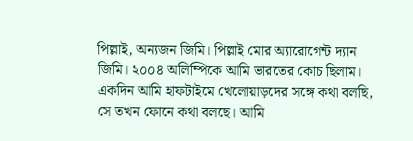পিল্লাই, অন্যজন জিমি। পিল্লাই মোর অ্যারোগেন্ট দ্যান জিমি। ২০০৪ অলিম্পিকে আমি ভারতের কোচ ছিলাম। একদিন আমি হাফটাইমে খেলোয়াড়দের সঙ্গে কথা বলছি, সে তখন ফোনে কথা বলছে। আমি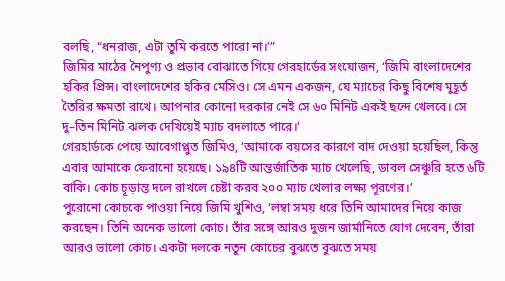বলছি, “ধনরাজ, এটা তুমি করতে পারো না।’”
জিমির মাঠের নৈপুণ্য ও প্রভাব বোঝাতে গিয়ে গেরহার্ডের সংযোজন, ‘জিমি বাংলাদেশের হকির প্রিন্স। বাংলাদেশের হকির মেসিও। সে এমন একজন, যে ম্যাচের কিছু বিশেষ মুহূর্ত তৈরির ক্ষমতা রাখে। আপনার কোনো দরকার নেই সে ৬০ মিনিট একই ছন্দে খেলবে। সে দু–তিন মিনিট ঝলক দেখিয়েই ম্যাচ বদলাতে পারে।’
গেরহার্ডকে পেয়ে আবেগাপ্লুত জিমিও, ‘আমাকে বয়সের কারণে বাদ দেওয়া হয়েছিল, কিন্তু এবার আমাকে ফেরানো হয়েছে। ১৯৪টি আন্তর্জাতিক ম্যাচ খেলেছি, ডাবল সেঞ্চুরি হতে ৬টি বাকি। কোচ চূড়ান্ত দলে রাখলে চেষ্টা করব ২০০ ম্যাচ খেলার লক্ষ্য পূরণের।’
পুরোনো কোচকে পাওয়া নিয়ে জিমি খুশিও, ‘লম্বা সময় ধরে তিনি আমাদের নিয়ে কাজ করছেন। তিনি অনেক ভালো কোচ। তাঁর সঙ্গে আরও দুজন জার্মানিতে যোগ দেবেন, তাঁরা আরও ভালো কোচ। একটা দলকে নতুন কোচের বুঝতে বুঝতে সময়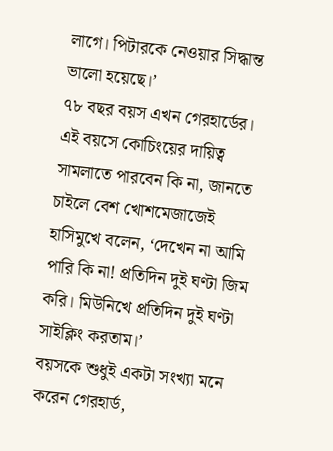লাগে। পিটারকে নেওয়ার সিদ্ধান্ত ভালো হয়েছে।’
৭৮ বছর বয়স এখন গেরহার্ডের। এই বয়সে কোচিংয়ের দায়িত্ব সামলাতে পারবেন কি না, জানতে চাইলে বেশ খোশমেজাজেই হাসিমুখে বলেন, ‘দেখেন না আমি পারি কি না! প্রতিদিন দুই ঘণ্টা জিম করি। মিউনিখে প্রতিদিন দুই ঘণ্টা সাইক্লিং করতাম।’
বয়সকে শুধুই একটা সংখ্যা মনে করেন গেরহার্ড,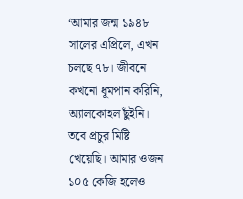‘আমার জন্ম ১৯৪৮ সালের এপ্রিলে, এখন চলছে ৭৮। জীবনে কখনো ধূমপান করিনি, অ্যালকোহল ছুঁইনি। তবে প্রচুর মিষ্টি খেয়েছি। আমার ওজন ১০৫ কেজি হলেও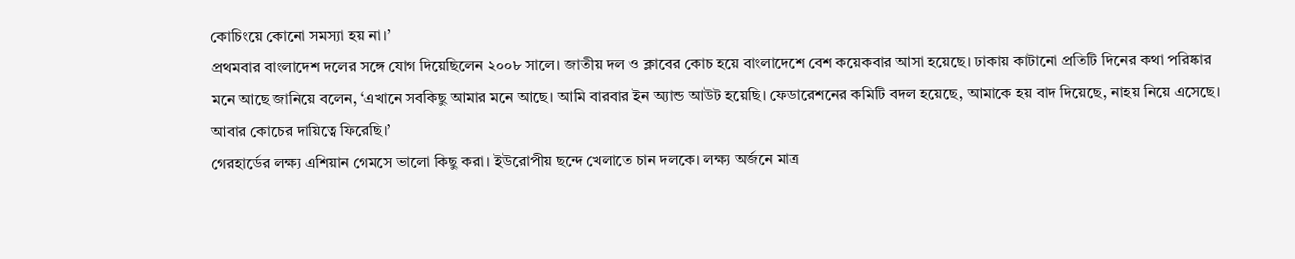কোচিংয়ে কোনো সমস্যা হয় না।’
প্রথমবার বাংলাদেশ দলের সঙ্গে যোগ দিয়েছিলেন ২০০৮ সালে। জাতীয় দল ও ক্লাবের কোচ হয়ে বাংলাদেশে বেশ কয়েকবার আসা হয়েছে। ঢাকায় কাটানো প্রতিটি দিনের কথা পরিষ্কার মনে আছে জানিয়ে বলেন, ‘এখানে সবকিছু আমার মনে আছে। আমি বারবার ইন অ্যান্ড আউট হয়েছি। ফেডারেশনের কমিটি বদল হয়েছে, আমাকে হয় বাদ দিয়েছে, নাহয় নিয়ে এসেছে। আবার কোচের দায়িত্বে ফিরেছি।’
গেরহার্ডের লক্ষ্য এশিয়ান গেমসে ভালো কিছু করা। ইউরোপীয় ছন্দে খেলাতে চান দলকে। লক্ষ্য অর্জনে মাত্র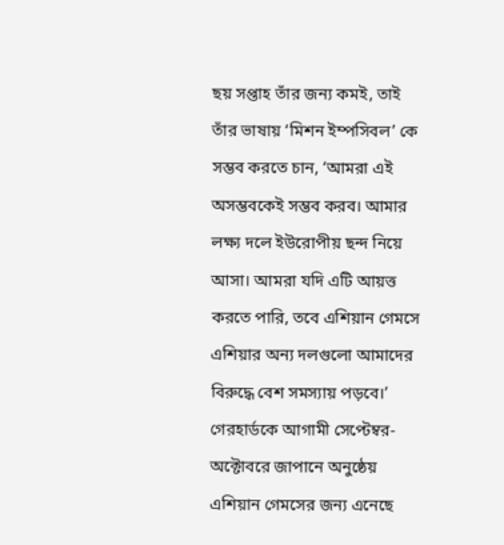ছয় সপ্তাহ তাঁর জন্য কমই, তাই তাঁর ভাষায় ‘মিশন ইম্পসিবল’ কে সম্ভব করতে চান, ‘আমরা এই অসম্ভবকেই সম্ভব করব। আমার লক্ষ্য দলে ইউরোপীয় ছন্দ নিয়ে আসা। আমরা যদি এটি আয়ত্ত করতে পারি, তবে এশিয়ান গেমসে এশিয়ার অন্য দলগুলো আমাদের বিরুদ্ধে বেশ সমস্যায় পড়বে।’
গেরহার্ডকে আগামী সেপ্টেম্বর-অক্টোবরে জাপানে অনুষ্ঠেয় এশিয়ান গেমসের জন্য এনেছে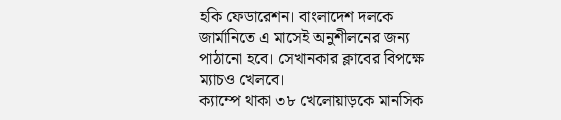হকি ফেডারেশন। বাংলাদেশ দলকে জার্মানিতে এ মাসেই অনুশীলনের জন্য পাঠানো হবে। সেখানকার ক্লাবের বিপক্ষে ম্যাচও খেলবে।
ক্যাম্পে থাকা ৩৮ খেলোয়াড়কে মানসিক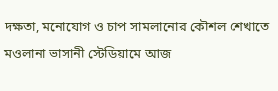দক্ষতা, মনোযোগ ও চাপ সামলানোর কৌশল শেখাতে মওলানা ভাসানী স্টেডিয়ামে আজ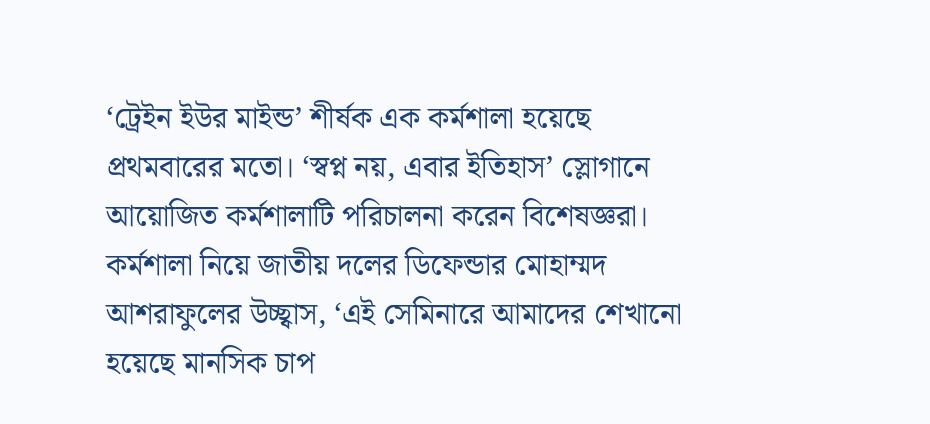‘ট্রেইন ইউর মাইন্ড’ শীর্ষক এক কর্মশালা হয়েছে প্রথমবারের মতো। ‘স্বপ্ন নয়, এবার ইতিহাস’ স্লোগানে আয়োজিত কর্মশালাটি পরিচালনা করেন বিশেষজ্ঞরা।
কর্মশালা নিয়ে জাতীয় দলের ডিফেন্ডার মোহাম্মদ আশরাফুলের উচ্ছ্বাস, ‘এই সেমিনারে আমাদের শেখানো হয়েছে মানসিক চাপ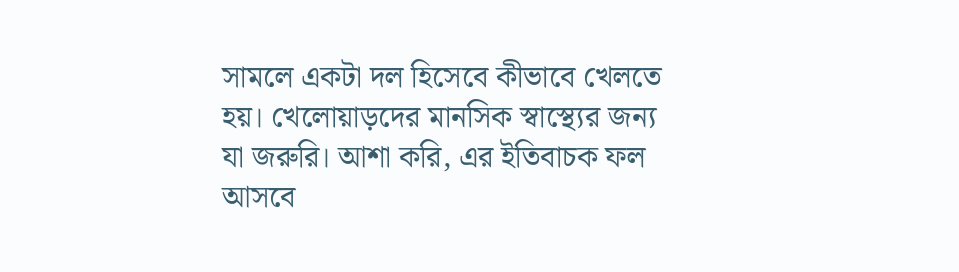সামলে একটা দল হিসেবে কীভাবে খেলতে হয়। খেলোয়াড়দের মানসিক স্বাস্থ্যের জন্য যা জরুরি। আশা করি, এর ইতিবাচক ফল আসবে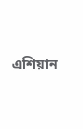এশিয়ান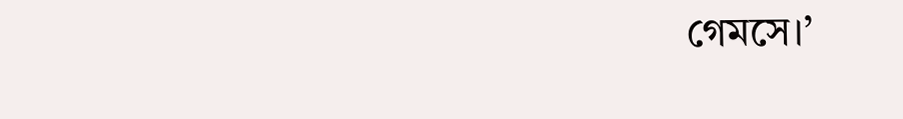গেমসে।’